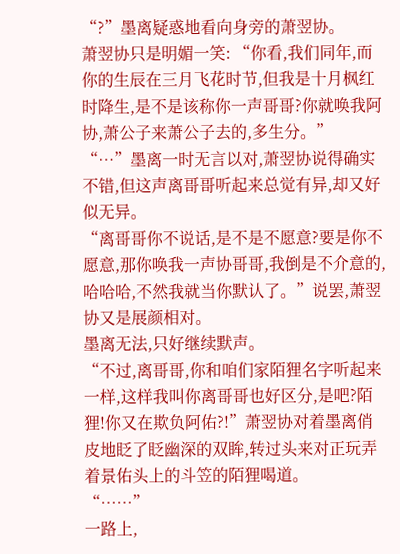“?”墨离疑惑地看向身旁的萧翌协。
萧翌协只是明媚一笑: “你看,我们同年,而你的生辰在三月飞花时节,但我是十月枫红时降生,是不是该称你一声哥哥?你就唤我阿协,萧公子来萧公子去的,多生分。”
“…”墨离一时无言以对,萧翌协说得确实不错,但这声离哥哥听起来总觉有异,却又好似无异。
“离哥哥你不说话,是不是不愿意?要是你不愿意,那你唤我一声协哥哥,我倒是不介意的,哈哈哈,不然我就当你默认了。”说罢,萧翌协又是展颜相对。
墨离无法,只好继续默声。
“不过,离哥哥,你和咱们家陌狸名字听起来一样,这样我叫你离哥哥也好区分,是吧?陌狸!你又在欺负阿佑?!”萧翌协对着墨离俏皮地眨了眨幽深的双眸,转过头来对正玩弄着景佑头上的斗笠的陌狸喝道。
“……”
一路上,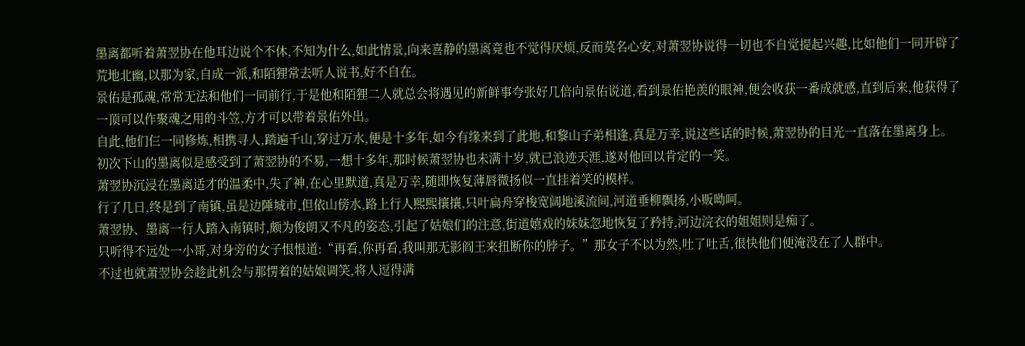墨离都听着萧翌协在他耳边说个不休,不知为什么,如此情景,向来喜静的墨离竟也不觉得厌烦,反而莫名心安,对萧翌协说得一切也不自觉提起兴趣,比如他们一同开辟了荒地北幽,以那为家,自成一派,和陌狸常去听人说书,好不自在。
景佑是孤魂,常常无法和他们一同前行,于是他和陌狸二人就总会将遇见的新鲜事夸张好几倍向景佑说道,看到景佑艳羡的眼神,便会收获一番成就感,直到后来,他获得了一顶可以作聚魂之用的斗笠,方才可以带着景佑外出。
自此,他们仨一同修炼,相携寻人,踏遍千山,穿过万水,便是十多年,如今有缘来到了此地,和黎山子弟相逢,真是万幸,说这些话的时候,萧翌协的目光一直落在墨离身上。
初次下山的墨离似是感受到了萧翌协的不易,一想十多年,那时候萧翌协也未满十岁,就已浪迹天涯,遂对他回以肯定的一笑。
萧翌协沉浸在墨离适才的温柔中,失了神,在心里默道,真是万幸,随即恢复薄唇微扬似一直挂着笑的模样。
行了几日,终是到了南镇,虽是边陲城市,但依山傍水,路上行人熙熙攘攘,只叶扁舟穿梭宽阔地溪流间,河道垂柳飘扬,小贩呦呵。
萧翌协、墨离一行人踏入南镇时,颇为俊朗又不凡的姿态,引起了姑娘们的注意,街道嬉戏的妹妹忽地恢复了矜持,河边浣衣的姐姐则是痴了。
只听得不远处一小哥,对身旁的女子恨恨道:“再看,你再看,我叫那无影阎王来扭断你的脖子。”那女子不以为然,吐了吐舌,很快他们便淹没在了人群中。
不过也就萧翌协会趁此机会与那愣着的姑娘调笑,将人逗得满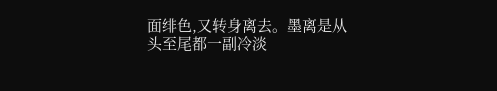面绯色,又转身离去。墨离是从头至尾都一副冷淡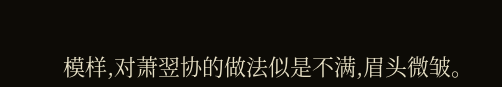模样,对萧翌协的做法似是不满,眉头微皱。